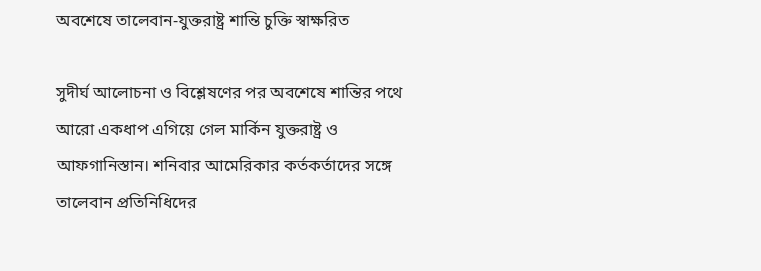অবশেষে তালেবান-যুক্তরাষ্ট্র শান্তি চুক্তি স্বাক্ষরিত

সুদীর্ঘ আলোচনা ও বিশ্লেষণের পর অবশেষে শান্তির পথে আরো একধাপ এগিয়ে গেল মার্কিন যুক্তরাষ্ট্র ও আফগানিস্তান। শনিবার আমেরিকার কর্তকর্তাদের সঙ্গে তালেবান প্রতিনিধিদের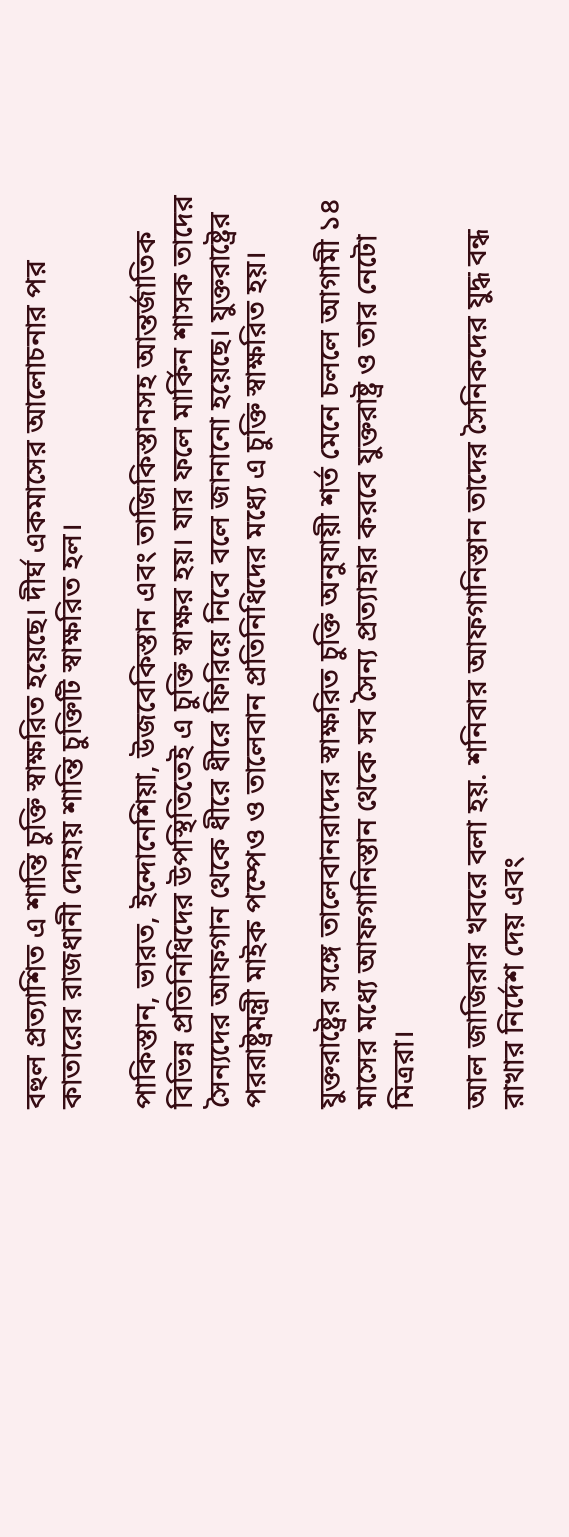বহুল প্রত্যাশিত এ শান্তি চুক্তি স্বাক্ষরিত হয়েছে। দীর্ঘ একমাসের আলোচনার পর কাতারের রাজধানী দোহায় শান্তি চুক্তিটি স্বাক্ষরিত হল।

পাকিস্তান, ভারত, ইন্দোনেশিয়া, উজবেকিস্তান এবং তাজিকিস্তানসহ আন্তর্জাতিক বিভিন্ন প্রতিনিধিদের উপস্থিতিতেই এ চুক্তি স্বাক্ষর হয়। যার ফলে মার্কিন শাসক তাদের সৈন্যদের আফগান থেকে ধীরে ধীরে ফিরিয়ে নিবে বলে জানানো হয়েছে। যুক্তরাষ্ট্রের পররাষ্ট্রমন্ত্রী মাইক পম্পেও ও তালেবান প্রতিনিধিদের মধ্যে এ চুক্তি স্বাক্ষরিত হয়।

যুক্তরাষ্ট্রের সঙ্গে তালেবানরাদের স্বাক্ষরিত চুক্তি অনুযায়ী শর্ত মেনে চললে আগামী ১৪ মাসের মধ্যে আফগানিস্তান থেকে সব সৈন্য প্রত্যাহার করবে যুক্তরাষ্ট্র ও তার নেটো মিত্ররা।

আল জাজিরার খবরে বলা হয়. শনিবার আফগানিস্তান তাদের সৈনিকদের যুদ্ধ বন্ধ রাখার নির্দেশ দেয় এবং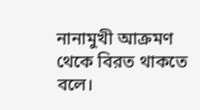নানামুখী আক্রমণ থেকে বিরত থাকতে বলে।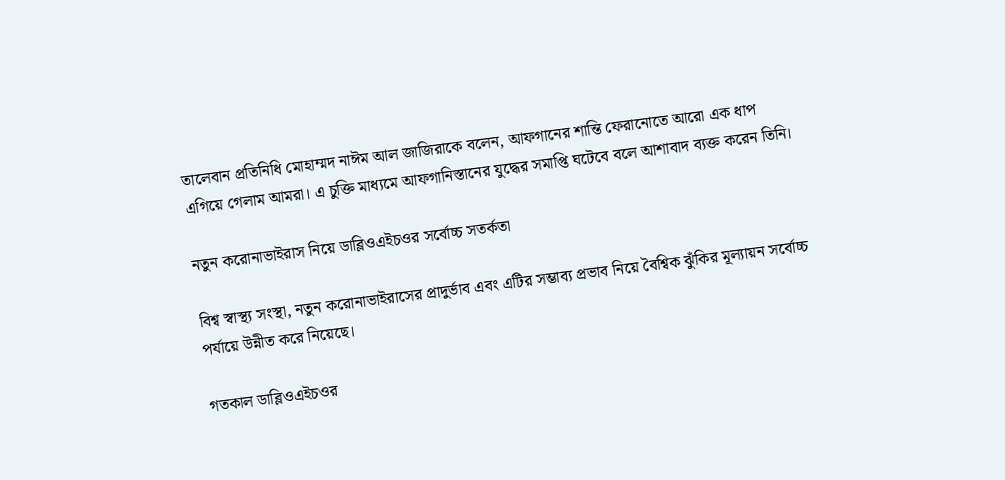তালেবান প্রতিনিধি মোহাম্মদ নাঈম আল জাজিরাকে বলেন, আফগানের শান্তি ফেরানোতে আরো এক ধাপ এগিয়ে গেলাম আমরা। এ চুক্তি মাধ্যমে আফগানিস্তানের যুদ্ধের সমাপ্তি ঘটেবে বলে আশাবাদ ব্যক্ত করেন তিনি।

নতুন করোনাভাইরাস নিয়ে ডাব্লিওএইচওর সর্বোচ্চ সতর্কতা

বিশ্ব স্বাস্থ্য সংস্থা, নতুন করোনাভাইরাসের প্রাদুর্ভাব এবং এটির সম্ভাব্য প্রভাব নিয়ে বৈশ্বিক ঝুঁকির মূল্যায়ন সর্বোচ্চ পর্যায়ে উন্নীত করে নিয়েছে।

গতকাল ডাব্লিওএইচওর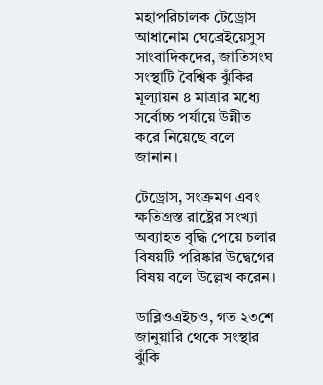মহাপরিচালক টেড্রোস আধানোম ঘেব্রেইয়েসুস সাংবাদিকদের, জাতিসংঘ সংস্থাটি বৈশ্বিক ঝুঁকির মূল্যায়ন ৪ মাত্রার মধ্যে সর্বোচ্চ পর্যায়ে উন্নীত করে নিয়েছে বলে জানান।

টেড্রোস, সংক্রমণ এবং ক্ষতিগ্রস্ত রাষ্ট্রের সংখ্যা অব্যাহত বৃদ্ধি পেয়ে চলার বিষয়টি পরিষ্কার উদ্বেগের বিষয় বলে উল্লেখ করেন।

ডাব্লিওএইচও, গত ২৩শে জানুয়ারি থেকে সংস্থার ঝুঁকি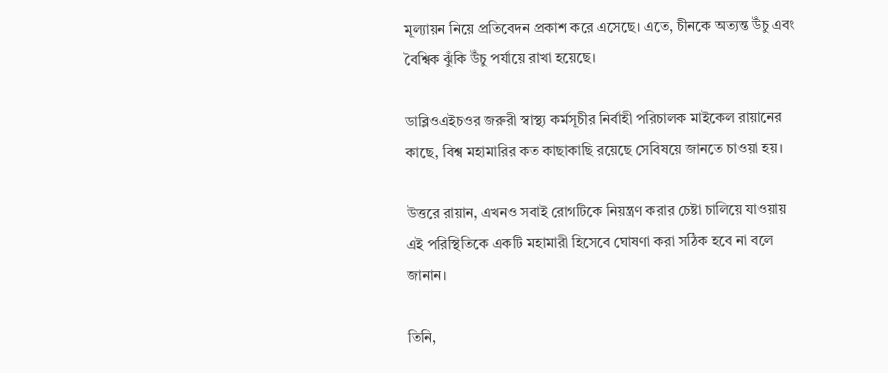মূল্যায়ন নিয়ে প্রতিবেদন প্রকাশ করে এসেছে। এতে, চীনকে অত্যন্ত উঁচু এবং বৈশ্বিক ঝুঁকি উঁচু পর্যায়ে রাখা হয়েছে।

ডাব্লিওএইচওর জরুরী স্বাস্থ্য কর্মসূচীর নির্বাহী পরিচালক মাইকেল রায়ানের কাছে, বিশ্ব মহামারির কত কাছাকাছি রয়েছে সেবিষয়ে জানতে চাওয়া হয়।

উত্তরে রায়ান, এখনও সবাই রোগটিকে নিয়ন্ত্রণ করার চেষ্টা চালিয়ে যাওয়ায় এই পরিস্থিতিকে একটি মহামারী হিসেবে ঘোষণা করা সঠিক হবে না বলে জানান।

তিনি,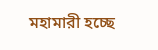মহামারী হচ্ছে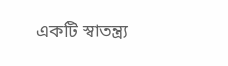একটি স্বাতন্ত্র্য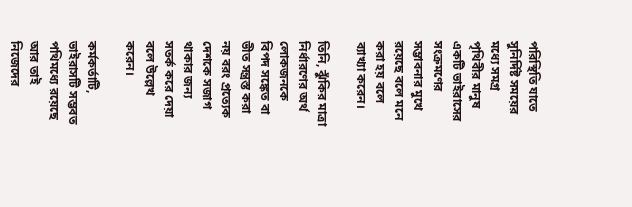পরিস্থিতি যাতে সুনির্দিষ্ট সময়ের মধ্যে সমগ্র পৃথিবীর মানুষ একটি ভাইরাসের সংক্রমণের সম্ভাবনার মুখে রয়েছে বলে মনে করা হয় বলে ব্যাখ্যা করেন।

তিনি, ঝুঁকির মাত্রা নির্ধারণের অর্থ লোকজনকে বিপদ সঙ্কেত বা ভীত সন্ত্রস্ত করা নয় বরং প্রত্যেক দেশকে সজাগ থাকার জন্য সতর্ক করে দেয়া বলে উল্লেখ করেন।

কর্মকর্তাটি, ভাইরাসটি সম্ভবত পথিমধ্যে রয়েছে আর তাই নিজেদের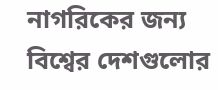নাগরিকের জন্য বিশ্বের দেশগুলোর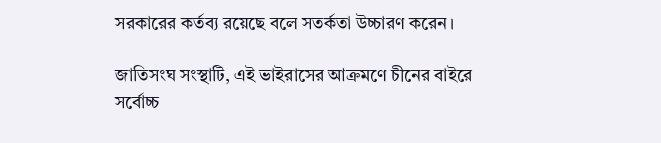সরকারের কর্তব্য রয়েছে বলে সতর্কতা উচ্চারণ করেন।

জাতিসংঘ সংস্থাটি, এই ভাইরাসের আক্রমণে চীনের বাইরে সর্বোচ্চ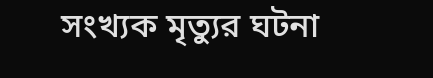সংখ্যক মৃত্যুর ঘটনা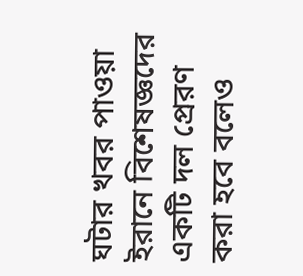ঘটার খবর পাওয়া ইরানে বিশেষজ্ঞদের একটি দল প্রেরণ করা হবে বলেও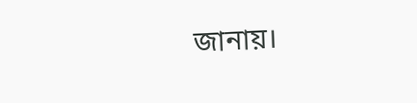জানায়।